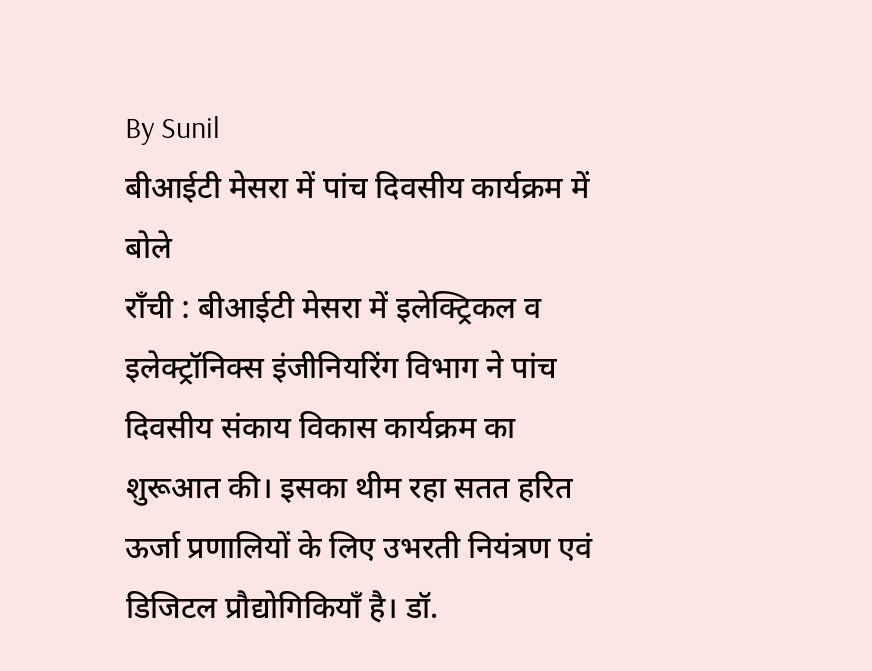By Sunil
बीआईटी मेसरा में पांच दिवसीय कार्यक्रम में बोले
राँची : बीआईटी मेसरा में इलेक्ट्रिकल व इलेक्ट्रॉनिक्स इंजीनियरिंग विभाग ने पांच दिवसीय संकाय विकास कार्यक्रम का शुरूआत की। इसका थीम रहा सतत हरित ऊर्जा प्रणालियों के लिए उभरती नियंत्रण एवं डिजिटल प्रौद्योगिकियाँ है। डॉ.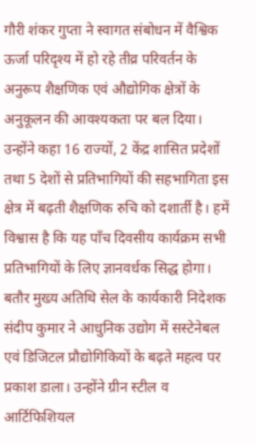गौरी शंकर गुप्ता ने स्वागत संबोधन में वैश्विक ऊर्जा परिदृश्य में हो रहे तीव्र परिवर्तन के अनुरूप शैक्षणिक एवं औद्योगिक क्षेत्रों के अनुकूलन की आवश्यकता पर बल दिया। उन्होंने कहा 16 राज्यों, 2 केंद्र शासित प्रदेशों तथा 5 देशों से प्रतिभागियों की सहभागिता इस क्षेत्र में बढ़ती शैक्षणिक रुचि को दशार्ती है। हमें विश्वास है कि यह पाँच दिवसीय कार्यक्रम सभी प्रतिभागियों के लिए ज्ञानवर्धक सिद्ध होगा। बतौर मुख्य अतिथि सेल के कार्यकारी निदेशक संदीप कुमार ने आधुनिक उद्योग में सस्टेनेबल एवं डिजिटल प्रौद्योगिकियों के बढ़ते महत्व पर प्रकाश डाला। उन्होंने ग्रीन स्टील व आर्टिफिशियल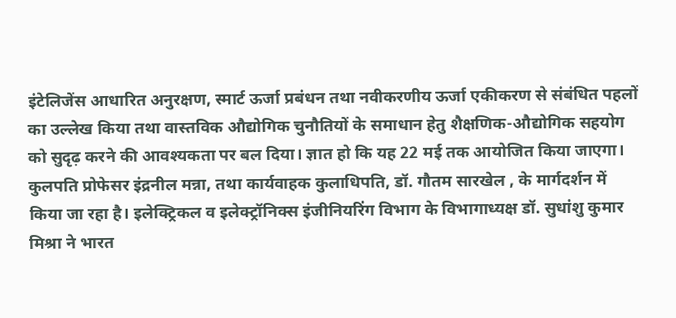इंटेलिजेंस आधारित अनुरक्षण, स्मार्ट ऊर्जा प्रबंधन तथा नवीकरणीय ऊर्जा एकीकरण से संबंधित पहलों का उल्लेख किया तथा वास्तविक औद्योगिक चुनौतियों के समाधान हेतु शैक्षणिक-औद्योगिक सहयोग को सुदृढ़ करने की आवश्यकता पर बल दिया। ज्ञात हो कि यह 22 मई तक आयोजित किया जाएगा। कुलपति प्रोफेसर इंद्रनील मन्ना, तथा कार्यवाहक कुलाधिपति, डॉ. गौतम सारखेल , के मार्गदर्शन में किया जा रहा है। इलेक्ट्रिकल व इलेक्ट्रॉनिक्स इंजीनियरिंग विभाग के विभागाध्यक्ष डॉ. सुधांशु कुमार मिश्रा ने भारत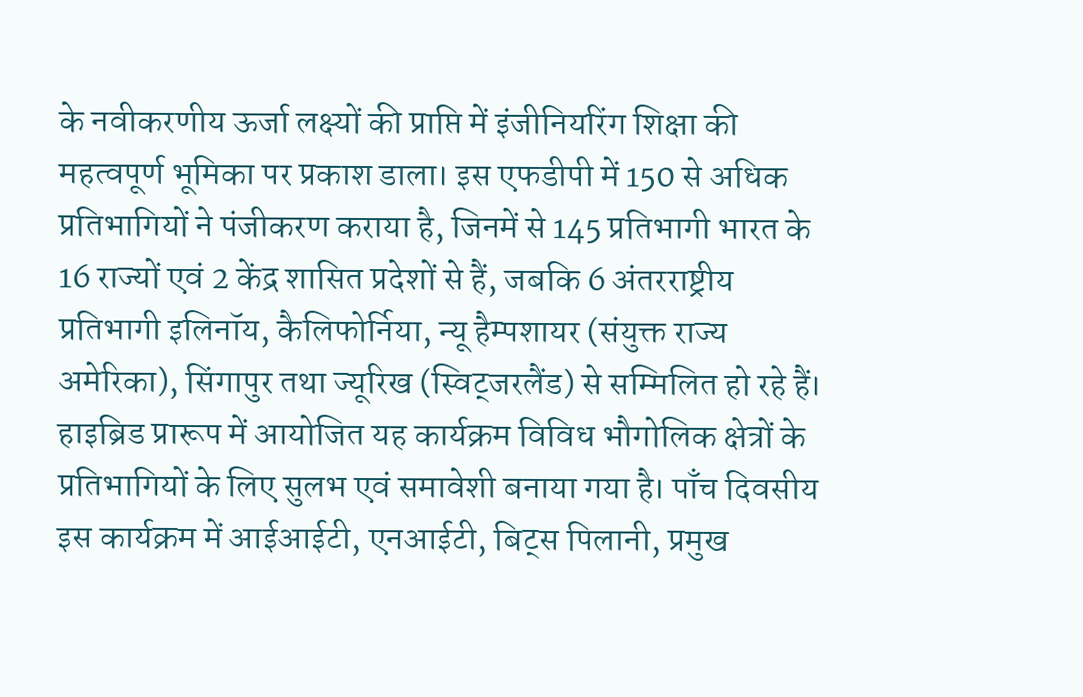के नवीकरणीय ऊर्जा लक्ष्यों की प्राप्ति में इंजीनियरिंग शिक्षा की महत्वपूर्ण भूमिका पर प्रकाश डाला। इस एफडीपी में 150 से अधिक प्रतिभागियों ने पंजीकरण कराया है, जिनमें से 145 प्रतिभागी भारत के 16 राज्यों एवं 2 केंद्र शासित प्रदेशों से हैं, जबकि 6 अंतरराष्ट्रीय प्रतिभागी इलिनॉय, कैलिफोर्निया, न्यू हैम्पशायर (संयुक्त राज्य अमेरिका), सिंगापुर तथा ज्यूरिख (स्विट्जरलैंड) से सम्मिलित हो रहे हैं। हाइब्रिड प्रारूप में आयोजित यह कार्यक्रम विविध भौगोलिक क्षेत्रों के प्रतिभागियों के लिए सुलभ एवं समावेशी बनाया गया है। पाँच दिवसीय इस कार्यक्रम में आईआईटी, एनआईटी, बिट्स पिलानी, प्रमुख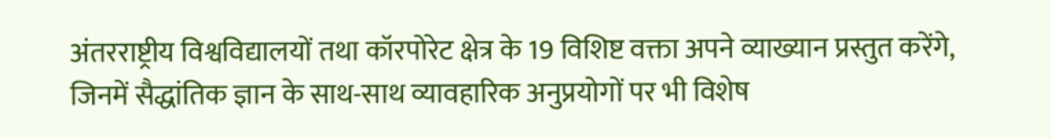अंतरराष्ट्रीय विश्वविद्यालयों तथा कॉरपोरेट क्षेत्र के 19 विशिष्ट वक्ता अपने व्याख्यान प्रस्तुत करेंगे, जिनमें सैद्धांतिक ज्ञान के साथ-साथ व्यावहारिक अनुप्रयोगों पर भी विशेष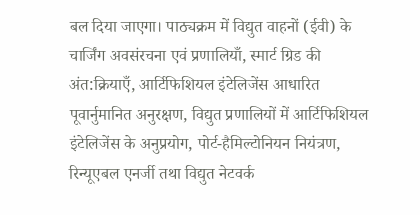बल दिया जाएगा। पाठ्यक्रम में विद्युत वाहनों (ईवी) के चार्जिंग अवसंरचना एवं प्रणालियाँ, स्मार्ट ग्रिड की अंत:क्रियाएँ, आर्टिफिशियल इंटेलिजेंस आधारित पूवार्नुमानित अनुरक्षण, विद्युत प्रणालियों में आर्टिफिशियल इंटेलिजेंस के अनुप्रयोग, पोर्ट-हैमिल्टोनियन नियंत्रण, रिन्यूएबल एनर्जी तथा विद्युत नेटवर्क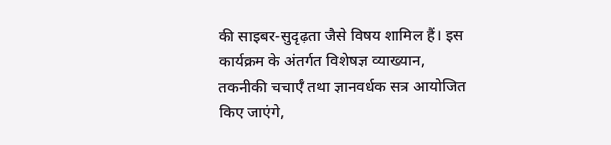की साइबर-सुदृढ़ता जैसे विषय शामिल हैं। इस कार्यक्रम के अंतर्गत विशेषज्ञ व्याख्यान, तकनीकी चचार्एँ तथा ज्ञानवर्धक सत्र आयोजित किए जाएंगे,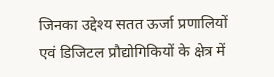जिनका उद्देश्य सतत ऊर्जा प्रणालियों एवं डिजिटल प्रौद्योगिकियों के क्षेत्र में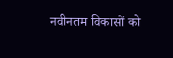नवीनतम विकासों को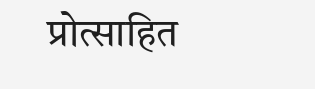प्रोत्साहित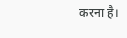करना है।